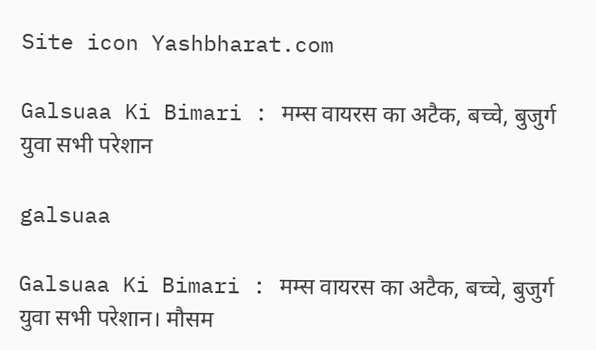Site icon Yashbharat.com

Galsuaa Ki Bimari : मम्स वायरस का अटैक, बच्चे, बुजुर्ग युवा सभी परेशान

galsuaa

Galsuaa Ki Bimari : मम्स वायरस का अटैक, बच्चे, बुजुर्ग युवा सभी परेशान। मौसम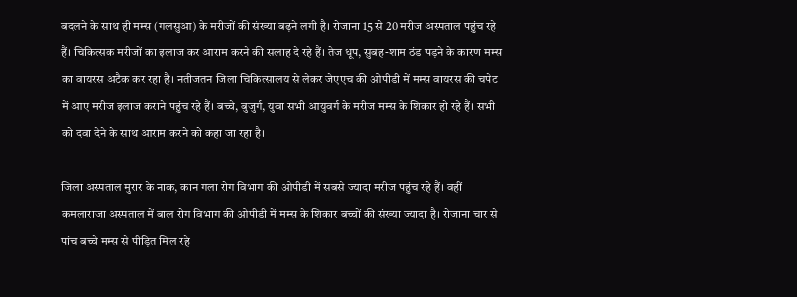बदलने के साथ ही मम्स (गलसुआ) के मरीजों की संख्या बढ़ने लगी है। रोजाना 15 से 20 मरीज अस्पताल पहुंच रहे हैं। चिकित्सक मरीजों का इलाज कर आराम करने की सलाह दे रहे हैं। तेज धूप, सुबह-शाम ठंड पड़ने के कारण मम्स का वायरस अटैक कर रहा है। नतीजतन जिला चिकित्सालय से लेकर जेएएच की ओपीडी में मम्स वायरस की चपेट में आए मरीज इलाज कराने पहुंच रहे हैं। बच्चे, बुजुर्ग, युवा सभी आयुवर्ग के मरीज मम्स के शिकार हो रहे हैं। सभी को दवा देने के साथ आराम करने को कहा जा रहा है।

जिला अस्पताल मुरार के नाक, कान गला रोग विभाग की ओपीडी में सबसे ज्यादा मरीज पहुंच रहे हैं। वहीं कमलाराजा अस्पताल में बाल रोग विभाग की ओपीडी में मम्स के शिकार बच्चों की संख्या ज्यादा है। रोजाना चार से पांच बच्चे मम्स से पीड़ित मिल रहे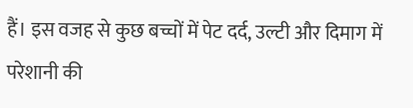हैं। इस वजह से कुछ बच्चों में पेट दर्द, उल्टी और दिमाग में परेशानी की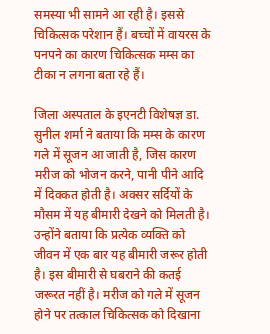समस्या भी सामने आ रही है। इससे चिकित्सक परेशान हैं। बच्चों में वायरस के पनपने का कारण चिकित्सक मम्स का टीका न लगना बता रहे हैं।

जिला अस्पताल के इएनटी विशेषज्ञ डा. सुनील शर्मा ने बताया कि मम्स के कारण गले में सूजन आ जाती है, जिस कारण मरीज को भोजन करने, पानी पीने आदि में दिक्कत होती है। अक्सर सर्दियों के मौसम में यह बीमारी देखने को मिलती है। उन्होंने बताया कि प्रत्येक व्यक्ति को जीवन में एक बार यह बीमारी जरूर होती है। इस बीमारी से घबराने की कतई जरूरत नहीं है। मरीज को गले में सूजन होने पर तत्काल चिकित्सक को दिखाना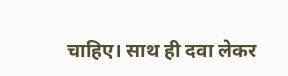चाहिए। साथ ही दवा लेकर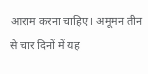आराम करना चाहिए। अमूमन तीन से चार दिनों में यह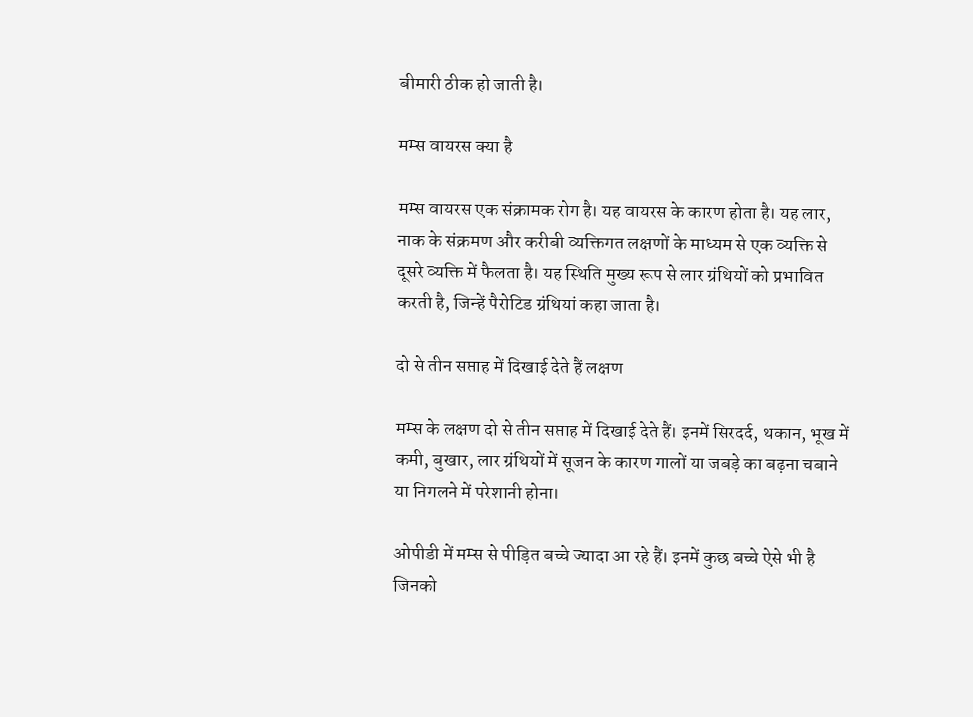बीमारी ठीक हो जाती है।

मम्स वायरस क्या है

मम्स वायरस एक संक्रामक रोग है। यह वायरस के कारण होता है। यह लार, नाक के संक्रमण और करीबी व्यक्तिगत लक्षणों के माध्यम से एक व्यक्ति से दूसरे व्यक्ति में फैलता है। यह स्थिति मुख्य रूप से लार ग्रंथियों को प्रभावित करती है, जिन्हें पैरोटिड ग्रंथियां कहा जाता है।

दो से तीन सप्ताह में दिखाई देते हैं लक्षण

मम्स के लक्षण दो से तीन सप्ताह में दिखाई देते हैं। इनमें सिरदर्द, थकान, भूख में कमी, बुखार, लार ग्रंथियों में सूजन के कारण गालों या जबड़े का बढ़ना चबाने या निगलने में परेशानी होना।

ओपीडी में मम्स से पीड़ित बच्चे ज्यादा आ रहे हैं। इनमें कुछ बच्चे ऐसे भी है जिनको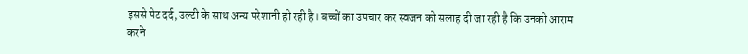इससे पेट दर्द, उल्टी के साथ अन्य परेशानी हो रही है। बच्चों का उपचार कर स्वजन को सलाह दी जा रही है कि उनको आराम करने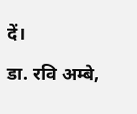दें।

डा. रवि अम्बे,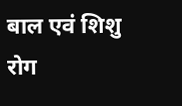बाल एवं शिशु रोग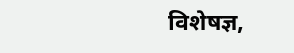विशेषज्ञ,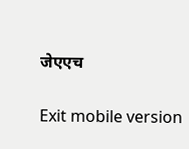जेएएच

Exit mobile version